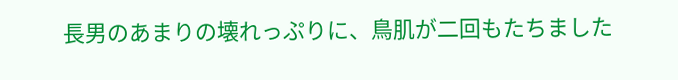長男のあまりの壊れっぷりに、鳥肌が二回もたちました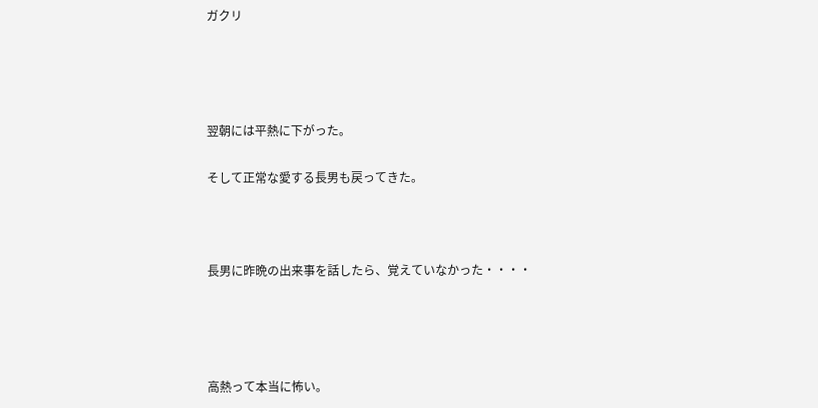ガクリ




翌朝には平熱に下がった。

そして正常な愛する長男も戻ってきた。



長男に昨晩の出来事を話したら、覚えていなかった・・・・




高熱って本当に怖い。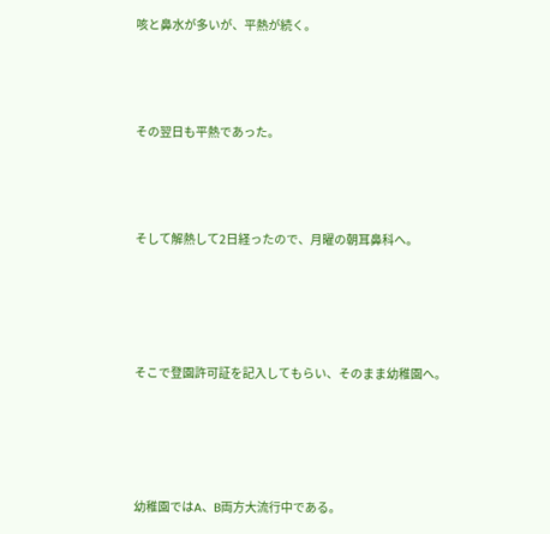咳と鼻水が多いが、平熱が続く。



その翌日も平熱であった。



そして解熱して2日経ったので、月曜の朝耳鼻科へ。




そこで登園許可証を記入してもらい、そのまま幼稚園へ。




幼稚園ではA、B両方大流行中である。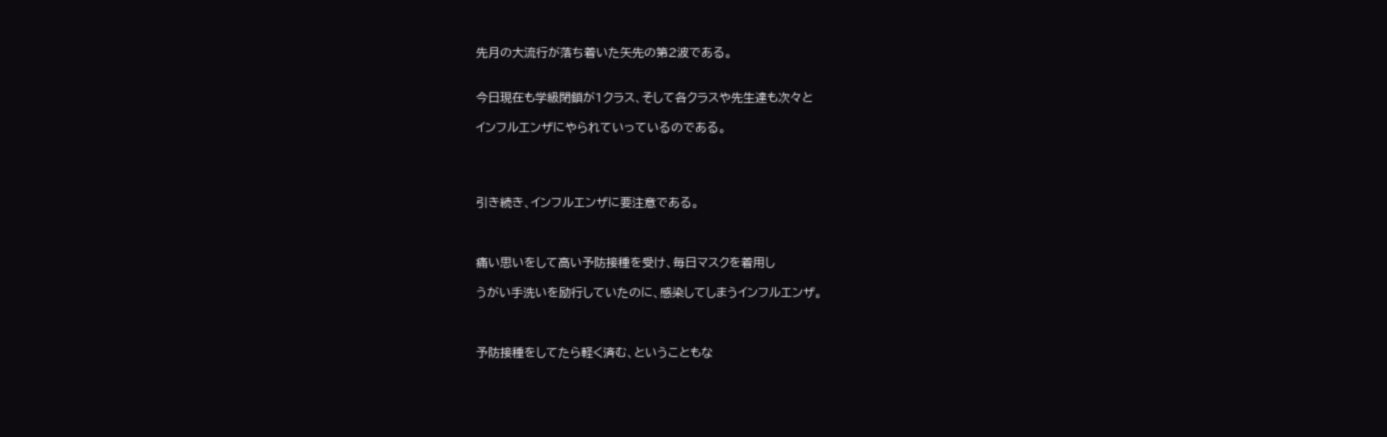先月の大流行が落ち着いた矢先の第2波である。


今日現在も学級閉鎖が1クラス、そして各クラスや先生達も次々と

インフルエンザにやられていっているのである。




引き続き、インフルエンザに要注意である。



痛い思いをして高い予防接種を受け、毎日マスクを着用し

うがい手洗いを励行していたのに、感染してしまうインフルエンザ。



予防接種をしてたら軽く済む、ということもな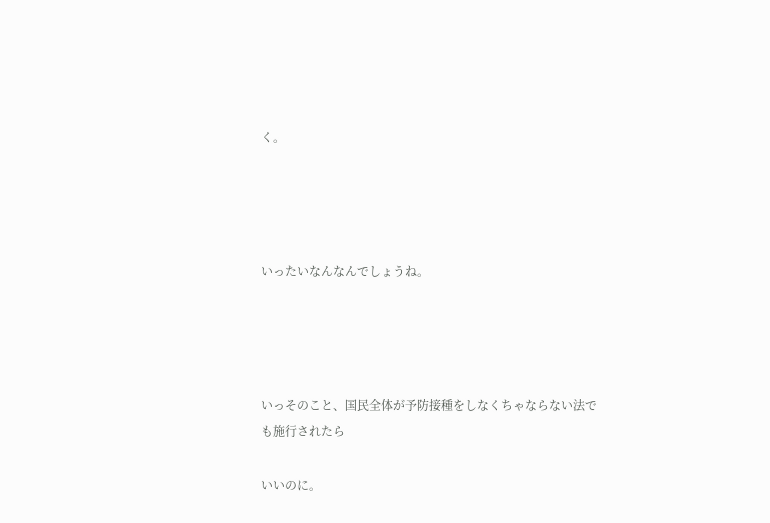く。




いったいなんなんでしょうね。




いっそのこと、国民全体が予防接種をしなくちゃならない法でも施行されたら

いいのに。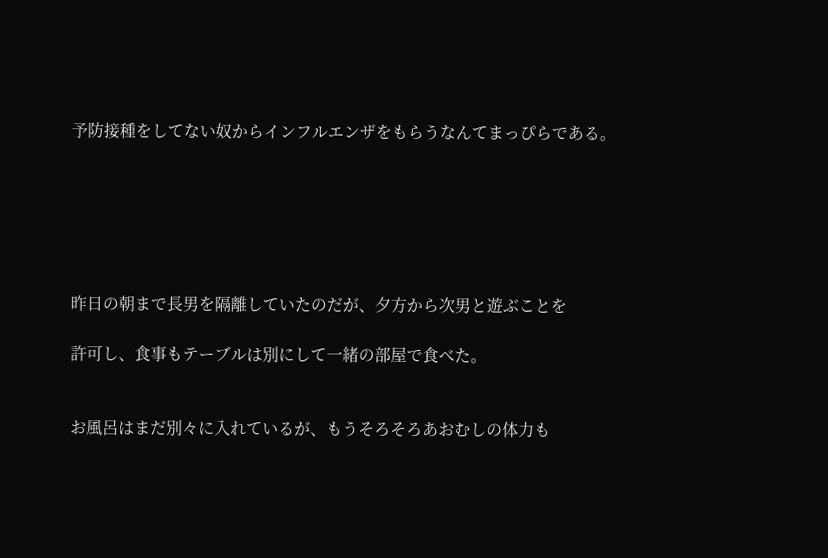予防接種をしてない奴からインフルエンザをもらうなんてまっぴらである。






昨日の朝まで長男を隔離していたのだが、夕方から次男と遊ぶことを

許可し、食事もテーブルは別にして一緒の部屋で食べた。


お風呂はまだ別々に入れているが、もうそろそろあおむしの体力も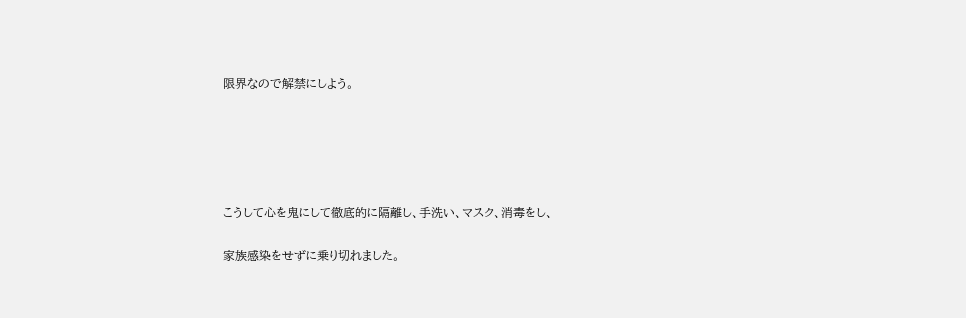限界なので解禁にしよう。





こうして心を鬼にして徹底的に隔離し、手洗い、マスク、消毒をし、

家族感染をせずに乗り切れました。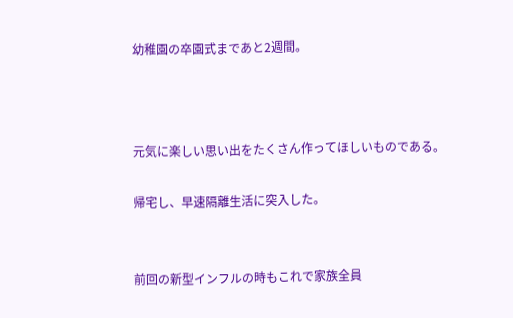幼稚園の卒園式まであと2週間。



元気に楽しい思い出をたくさん作ってほしいものである。

帰宅し、早速隔離生活に突入した。


前回の新型インフルの時もこれで家族全員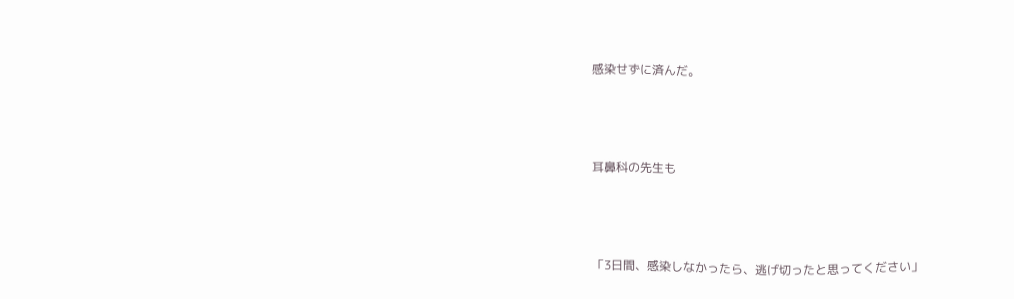感染せずに済んだ。



耳鼻科の先生も



「3日間、感染しなかったら、逃げ切ったと思ってください」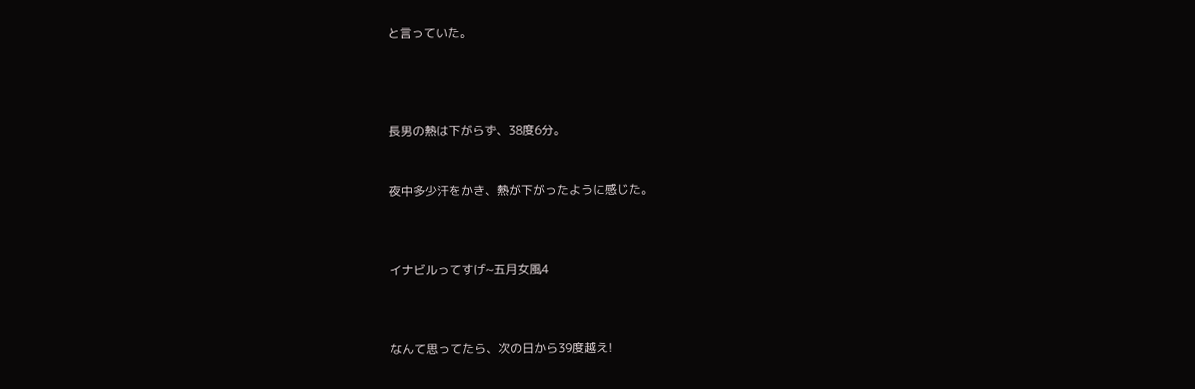と言っていた。




長男の熱は下がらず、38度6分。


夜中多少汗をかき、熱が下がったように感じた。



イナビルってすげ~五月女風4



なんて思ってたら、次の日から39度越え!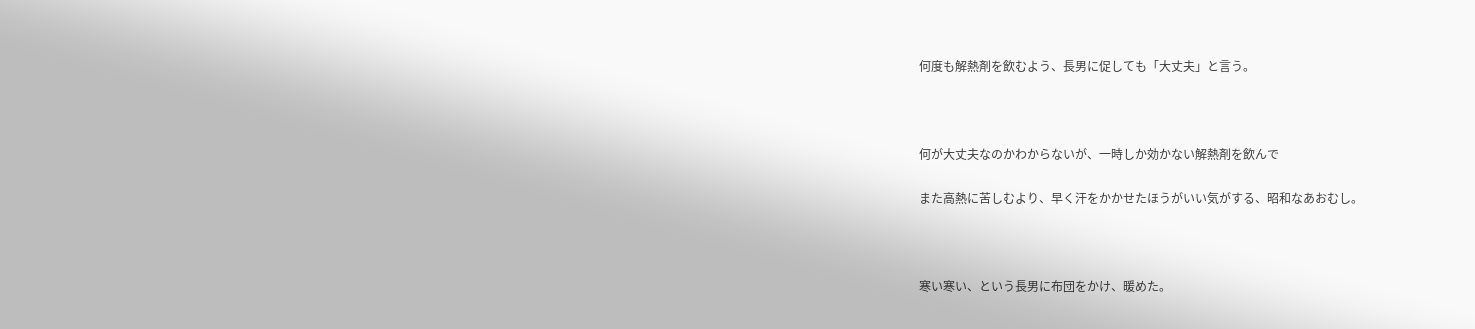何度も解熱剤を飲むよう、長男に促しても「大丈夫」と言う。



何が大丈夫なのかわからないが、一時しか効かない解熱剤を飲んで

また高熱に苦しむより、早く汗をかかせたほうがいい気がする、昭和なあおむし。



寒い寒い、という長男に布団をかけ、暖めた。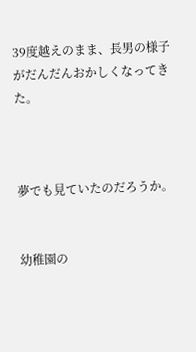39度越えのまま、長男の様子がだんだんおかしくなってきた。



夢でも見ていたのだろうか。


幼稚園の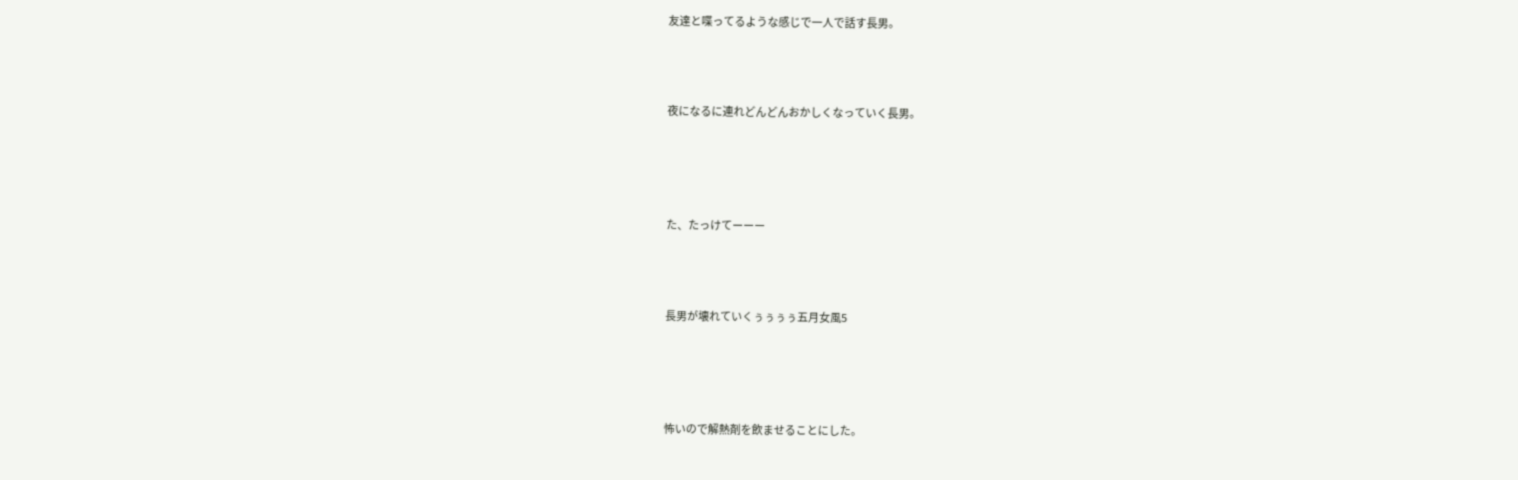友達と喋ってるような感じで一人で話す長男。



夜になるに連れどんどんおかしくなっていく長男。




た、たっけてーーー



長男が壊れていくぅぅぅぅ五月女風5




怖いので解熱剤を飲ませることにした。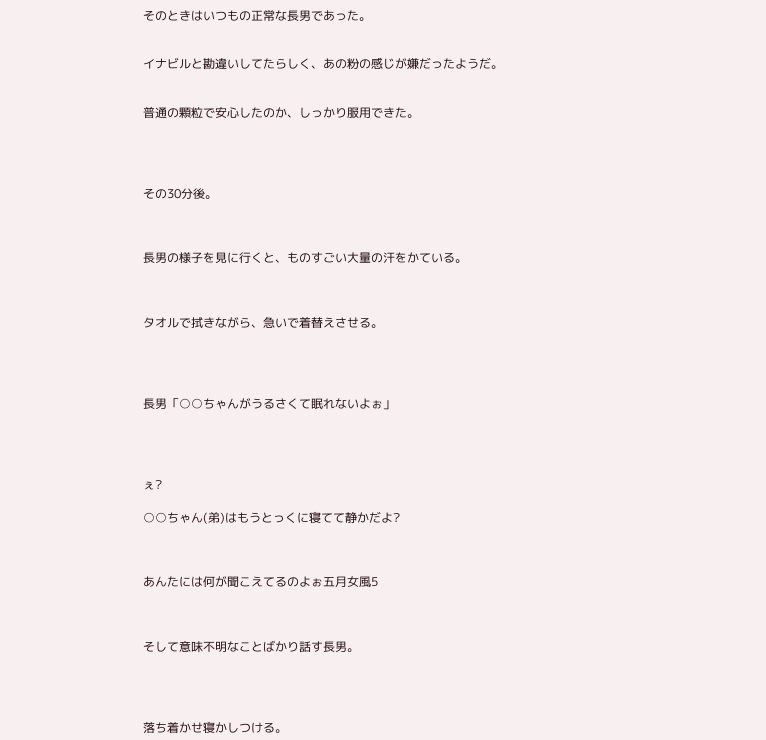そのときはいつもの正常な長男であった。


イナビルと勘違いしてたらしく、あの粉の感じが嫌だったようだ。


普通の顆粒で安心したのか、しっかり服用できた。




その30分後。



長男の様子を見に行くと、ものすごい大量の汗をかている。



タオルで拭きながら、急いで着替えさせる。




長男「○○ちゃんがうるさくて眠れないよぉ」




ぇ?

○○ちゃん(弟)はもうとっくに寝てて静かだよ?



あんたには何が聞こえてるのよぉ五月女風5



そして意味不明なことばかり話す長男。




落ち着かせ寝かしつける。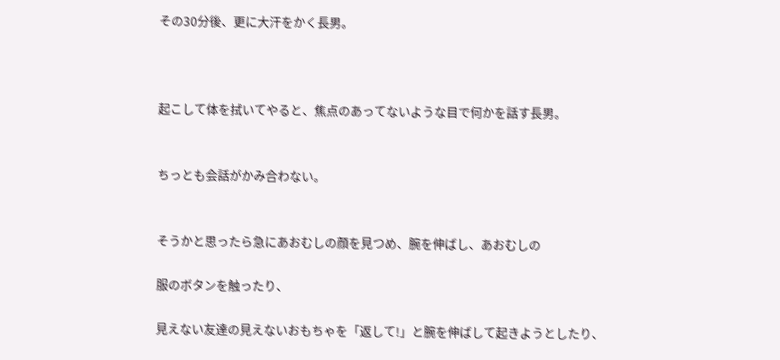その30分後、更に大汗をかく長男。



起こして体を拭いてやると、焦点のあってないような目で何かを話す長男。


ちっとも会話がかみ合わない。


そうかと思ったら急にあおむしの顔を見つめ、腕を伸ばし、あおむしの

服のボタンを触ったり、

見えない友達の見えないおもちゃを「返して!」と腕を伸ばして起きようとしたり、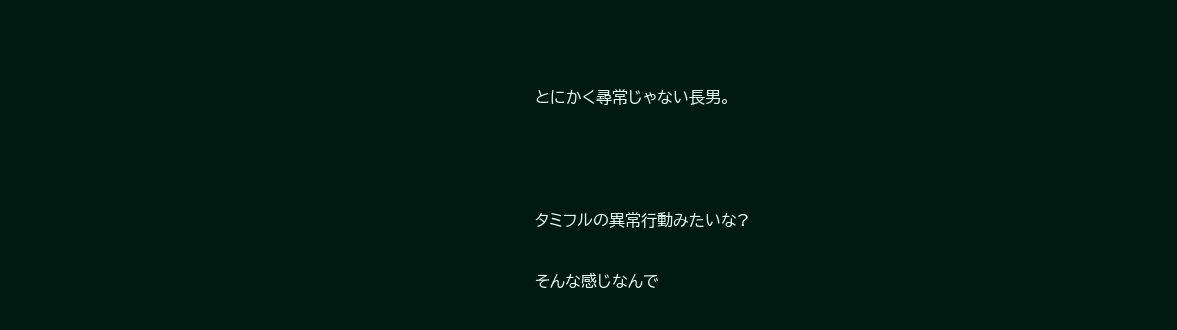とにかく尋常じゃない長男。



タミフルの異常行動みたいな?

そんな感じなんで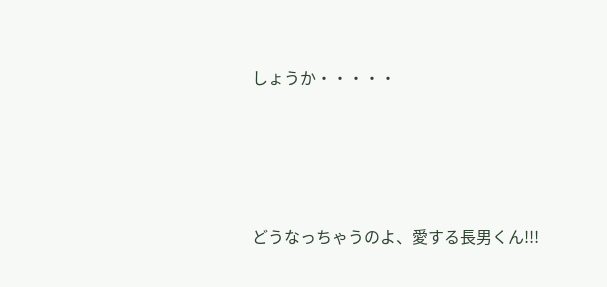しょうか・・・・・




どうなっちゃうのよ、愛する長男くん!!!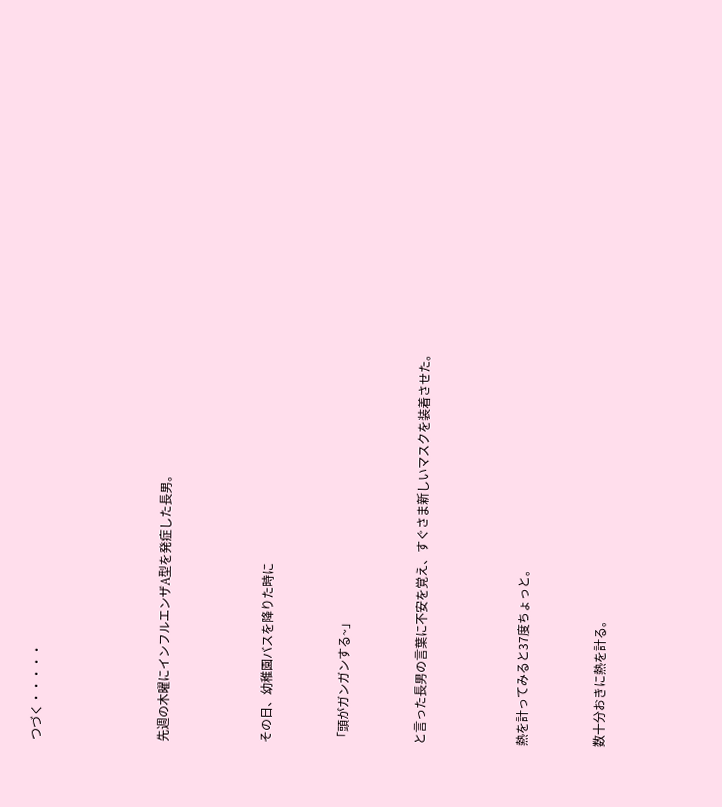つづく・・・・・




先週の木曜にインフルエンザA型を発症した長男。



その日、幼稚園バスを降りた時に


「頭がガンガンする~」


と言った長男の言葉に不安を覚え、すぐさま新しいマスクを装着させた。



熱を計ってみると37度ちょっと。


数十分おきに熱を計る。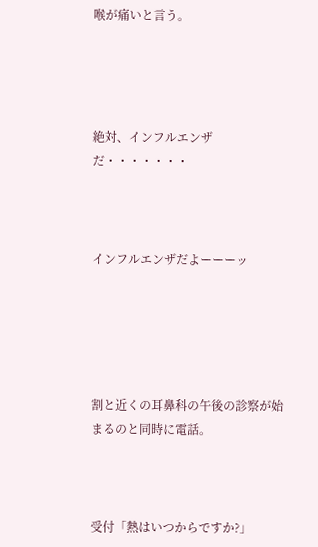喉が痛いと言う。




絶対、インフルエンザだ・・・・・・・



インフルエンザだよーーーッ





割と近くの耳鼻科の午後の診察が始まるのと同時に電話。



受付「熱はいつからですか?」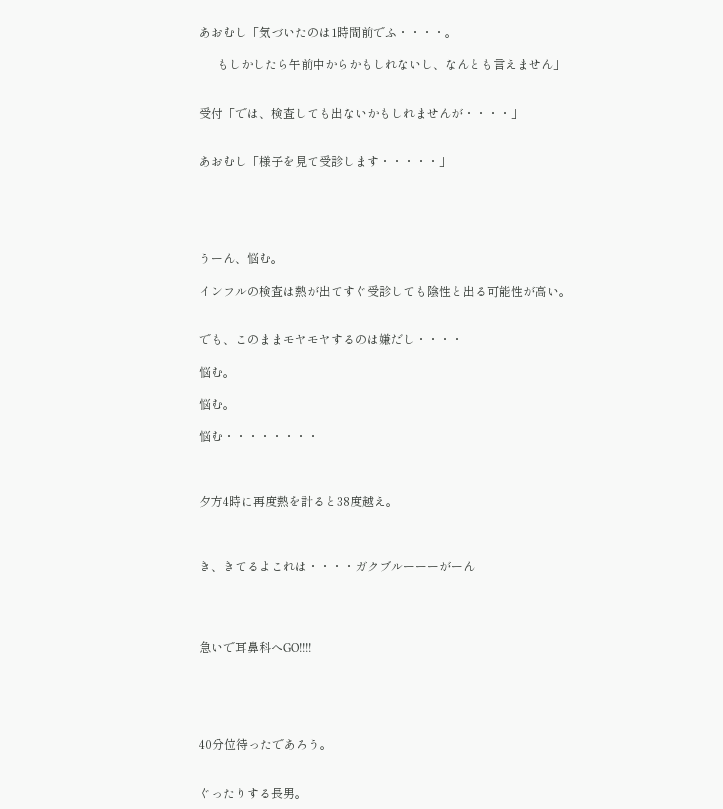あおむし「気づいたのは1時間前でふ・・・・。

      もしかしたら午前中からかもしれないし、なんとも言えません」


受付「では、検査しても出ないかもしれませんが・・・・」


あおむし「様子を見て受診します・・・・・」





うーん、悩む。

インフルの検査は熱が出てすぐ受診しても陰性と出る可能性が高い。


でも、このままモヤモヤするのは嫌だし・・・・

悩む。

悩む。

悩む・・・・・・・・



夕方4時に再度熱を計ると38度越え。



き、きてるよこれは・・・・ガクブルーーーがーん




急いで耳鼻科へGO!!!!





40分位待ったであろう。


ぐったりする長男。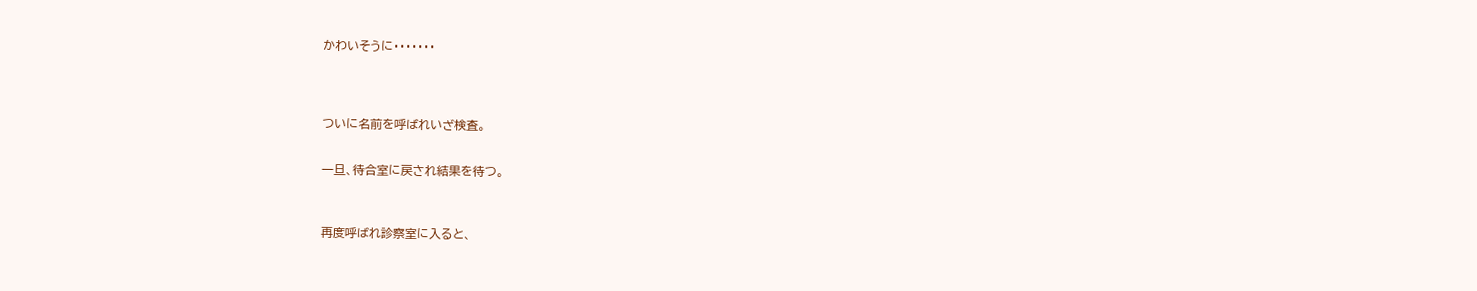かわいそうに・・・・・・・




ついに名前を呼ばれいざ検査。


一旦、待合室に戻され結果を待つ。



再度呼ばれ診察室に入ると、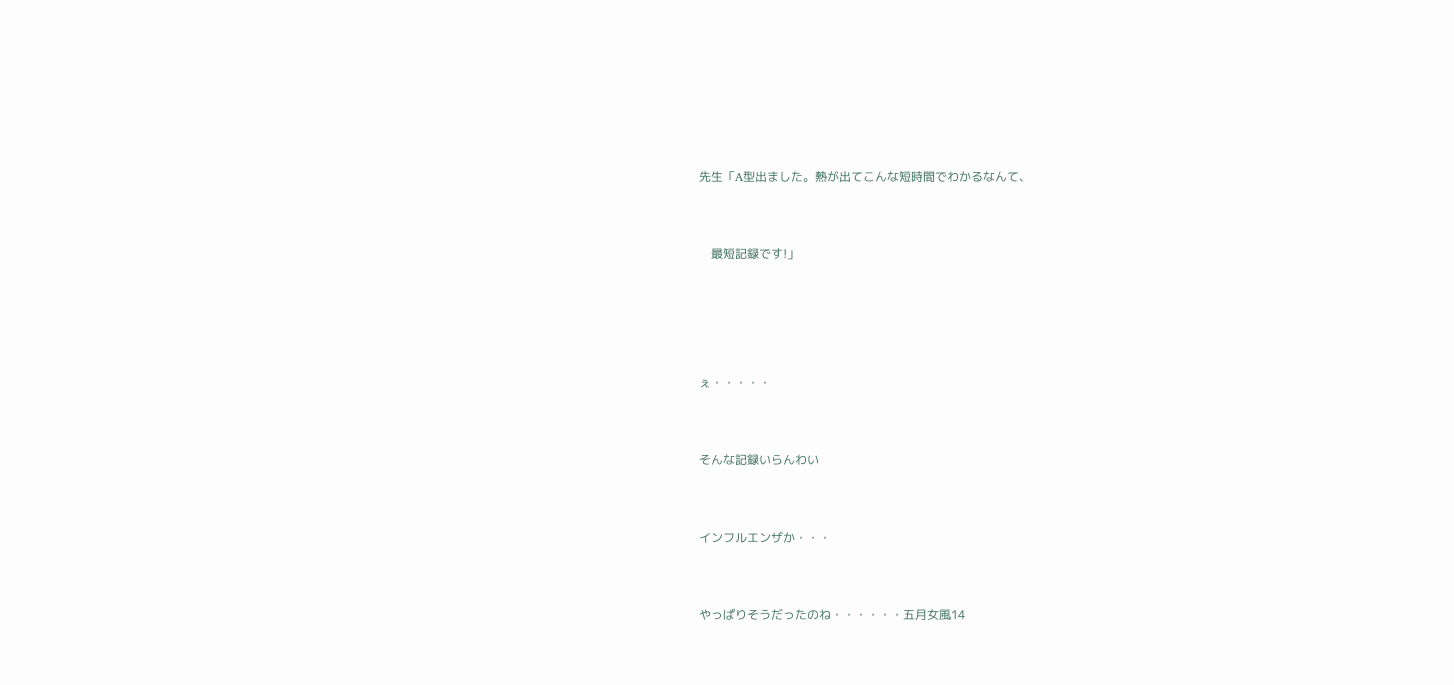先生「A型出ました。熱が出てこんな短時間でわかるなんて、


    最短記録です!」




ぇ・・・・・


そんな記録いらんわい


インフルエンザか・・・


やっぱりそうだったのね・・・・・・五月女風14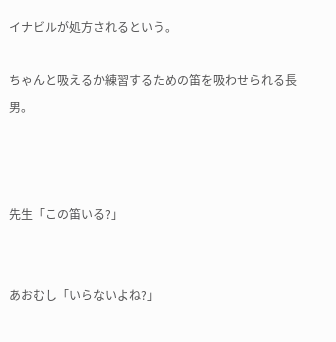イナビルが処方されるという。

ちゃんと吸えるか練習するための笛を吸わせられる長男。



先生「この笛いる?」


あおむし「いらないよね?」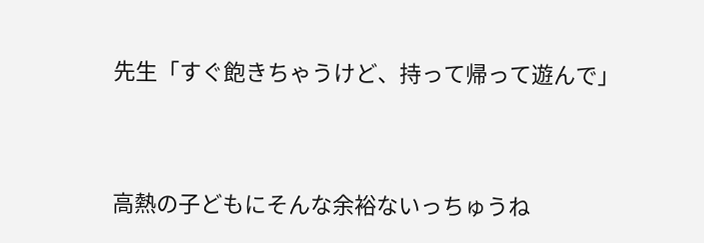先生「すぐ飽きちゃうけど、持って帰って遊んで」



高熱の子どもにそんな余裕ないっちゅうね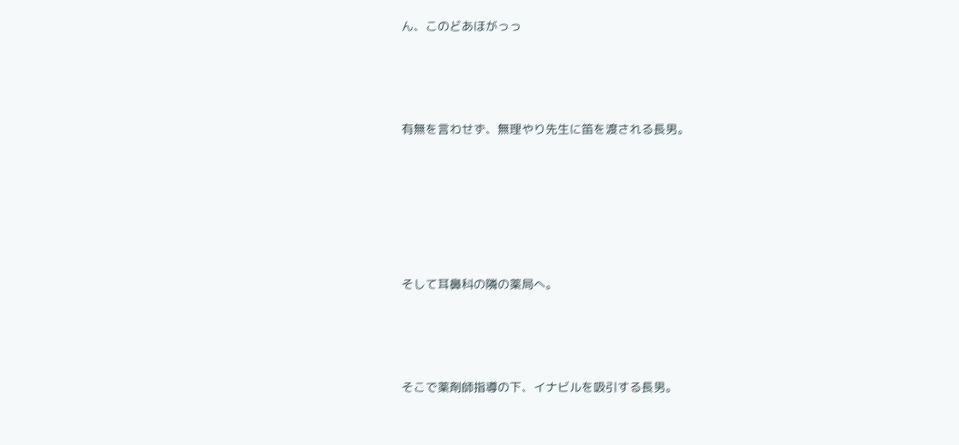ん、このどあほがっっ



有無を言わせず、無理やり先生に笛を渡される長男。





そして耳鼻科の隣の薬局へ。



そこで薬剤師指導の下、イナビルを吸引する長男。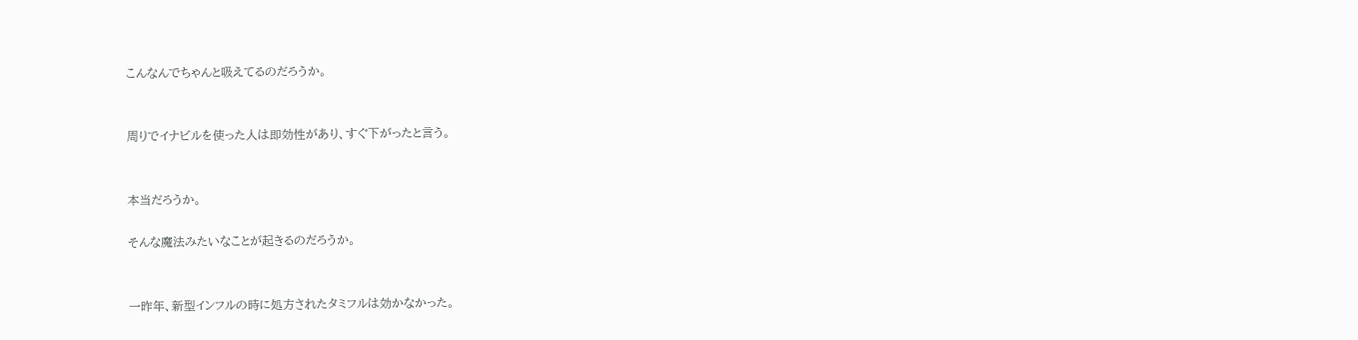こんなんでちゃんと吸えてるのだろうか。


周りでイナビルを使った人は即効性があり、すぐ下がったと言う。


本当だろうか。

そんな魔法みたいなことが起きるのだろうか。


一昨年、新型インフルの時に処方されたタミフルは効かなかった。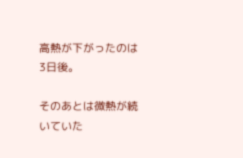高熱が下がったのは3日後。

そのあとは微熱が続いていた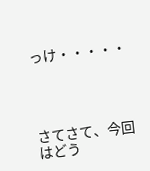っけ・・・・・




さてさて、今回はどう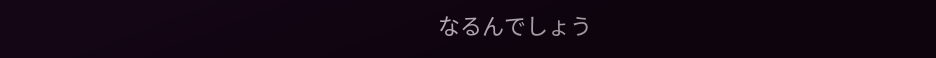なるんでしょう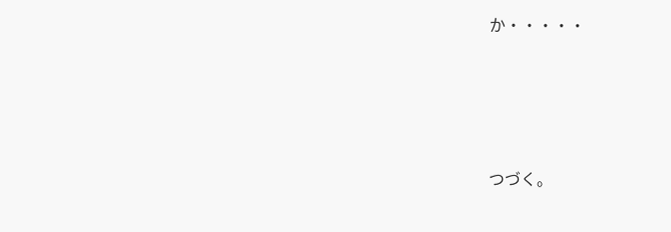か・・・・・




つづく。